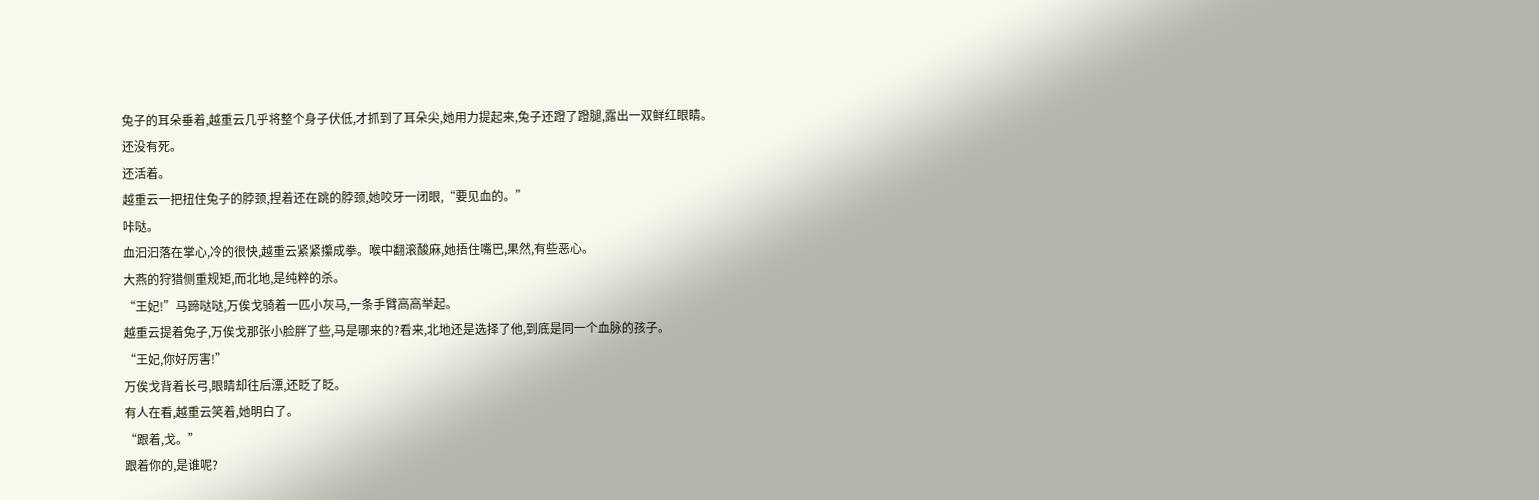兔子的耳朵垂着,越重云几乎将整个身子伏低,才抓到了耳朵尖,她用力提起来,兔子还蹬了蹬腿,露出一双鲜红眼睛。
还没有死。
还活着。
越重云一把扭住兔子的脖颈,捏着还在跳的脖颈,她咬牙一闭眼,“要见血的。”
咔哒。
血汩汩落在掌心,冷的很快,越重云紧紧攥成拳。喉中翻滚酸麻,她捂住嘴巴,果然,有些恶心。
大燕的狩猎侧重规矩,而北地,是纯粹的杀。
“王妃!”马蹄哒哒,万俟戈骑着一匹小灰马,一条手臂高高举起。
越重云提着兔子,万俟戈那张小脸胖了些,马是哪来的?看来,北地还是选择了他,到底是同一个血脉的孩子。
“王妃,你好厉害!”
万俟戈背着长弓,眼睛却往后漂,还眨了眨。
有人在看,越重云笑着,她明白了。
“跟着,戈。”
跟着你的,是谁呢?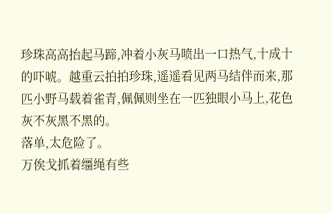珍珠高高抬起马蹄,冲着小灰马喷出一口热气,十成十的吓唬。越重云拍拍珍珠,遥遥看见两马结伴而来,那匹小野马载着雀青,佩佩则坐在一匹独眼小马上,花色灰不灰黑不黑的。
落单,太危险了。
万俟戈抓着缰绳有些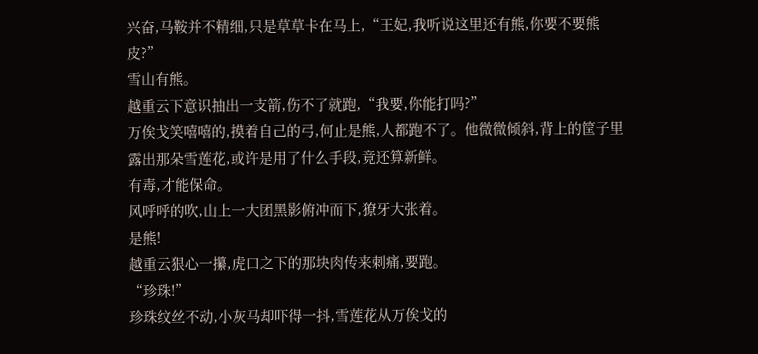兴奋,马鞍并不精细,只是草草卡在马上,“王妃,我听说这里还有熊,你要不要熊皮?”
雪山有熊。
越重云下意识抽出一支箭,伤不了就跑,“我要,你能打吗?”
万俟戈笑嘻嘻的,摸着自己的弓,何止是熊,人都跑不了。他微微倾斜,背上的筐子里露出那朵雪莲花,或许是用了什么手段,竟还算新鲜。
有毒,才能保命。
风呼呼的吹,山上一大团黑影俯冲而下,獠牙大张着。
是熊!
越重云狠心一攥,虎口之下的那块肉传来刺痛,要跑。
“珍珠!”
珍珠纹丝不动,小灰马却吓得一抖,雪莲花从万俟戈的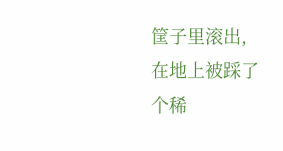筐子里滚出,在地上被踩了个稀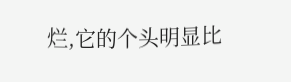烂,它的个头明显比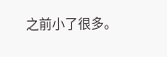之前小了很多。